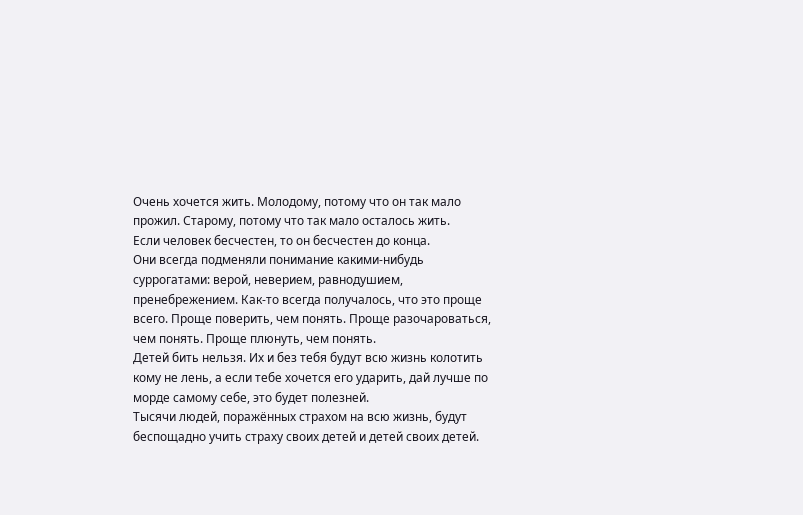Очень хочется жить. Молодому, потому что он так мало прожил. Старому, потому что так мало осталось жить.
Если человек бесчестен, то он бесчестен до конца.
Они всегда подменяли понимание какими-нибудь суррогатами: верой, неверием, равнодушием, пренебрежением. Как-то всегда получалось, что это проще всего. Проще поверить, чем понять. Проще разочароваться, чем понять. Проще плюнуть, чем понять.
Детей бить нельзя. Их и без тебя будут всю жизнь колотить кому не лень, а если тебе хочется его ударить, дай лучше по морде самому себе, это будет полезней.
Тысячи людей, поражённых страхом на всю жизнь, будут беспощадно учить страху своих детей и детей своих детей.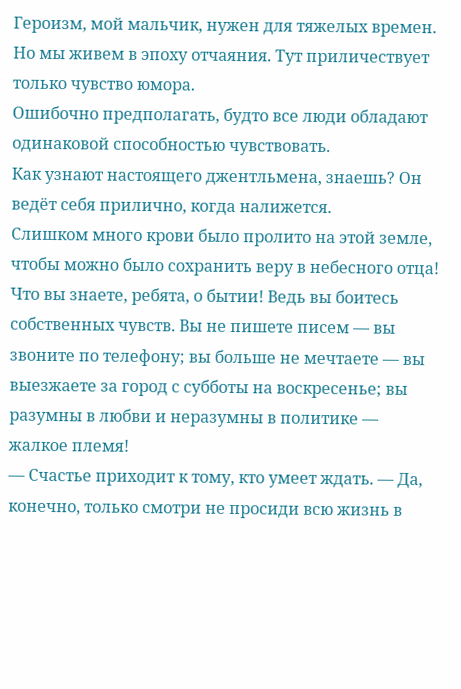Героизм, мой мальчик, нужен для тяжелых времен. Но мы живем в эпоху отчаяния. Тут приличествует только чувство юмора.
Ошибочно предполагать, будто все люди обладают одинаковой способностью чувствовать.
Как узнают настоящего джентльмена, знаешь? Он ведёт себя прилично, когда налижется.
Слишком много крови было пролито на этой земле, чтобы можно было сохранить веру в небесного отца!
Что вы знаете, ребята, о бытии! Ведь вы боитесь собственных чувств. Вы не пишете писем — вы звоните по телефону; вы больше не мечтаете — вы выезжаете за город с субботы на воскресенье; вы разумны в любви и неразумны в политике — жалкое племя!
— Счастье приходит к тому, кто умеет ждать. — Да, конечно, только смотри не просиди всю жизнь в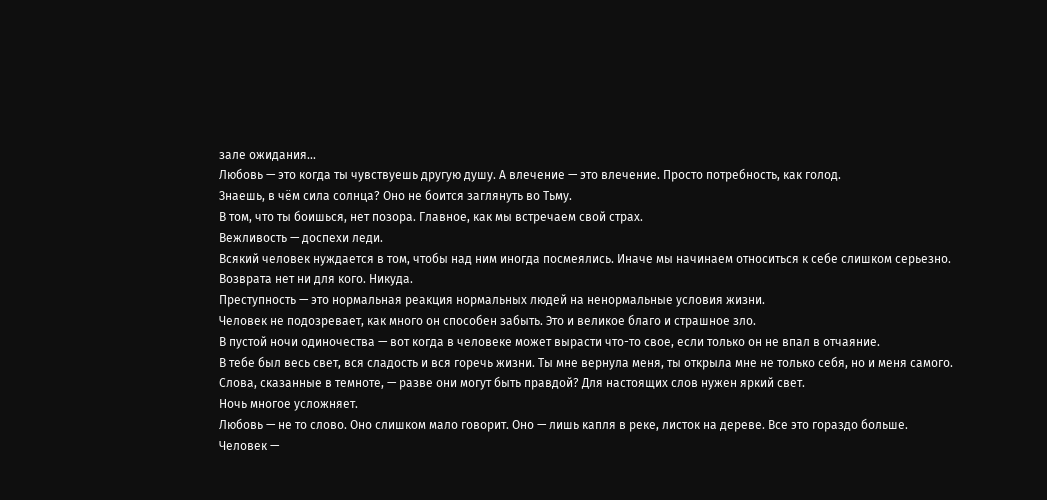зале ожидания...
Любовь — это когда ты чувствуешь другую душу. А влечение — это влечение. Просто потребность, как голод.
Знаешь, в чём сила солнца? Оно не боится заглянуть во Тьму.
В том, что ты боишься, нет позора. Главное, как мы встречаем свой страх.
Вежливость — доспехи леди.
Всякий человек нуждается в том, чтобы над ним иногда посмеялись. Иначе мы начинаем относиться к себе слишком серьезно.
Возврата нет ни для кого. Никуда.
Преступность — это нормальная реакция нормальных людей на ненормальные условия жизни.
Человек не подозревает, как много он способен забыть. Это и великое благо и страшное зло.
В пустой ночи одиночества — вот когда в человеке может вырасти что-то свое, если только он не впал в отчаяние.
В тебе был весь свет, вся сладость и вся горечь жизни. Ты мне вернула меня, ты открыла мне не только себя, но и меня самого.
Слова, сказанные в темноте, — разве они могут быть правдой? Для настоящих слов нужен яркий свет.
Ночь многое усложняет.
Любовь — не то слово. Оно слишком мало говорит. Оно — лишь капля в реке, листок на дереве. Все это гораздо больше.
Человек —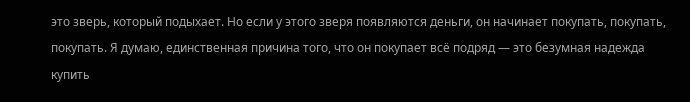это зверь, который подыхает. Но если у этого зверя появляются деньги, он начинает покупать, покупать, покупать. Я думаю, единственная причина того, что он покупает всё подряд — это безумная надежда купить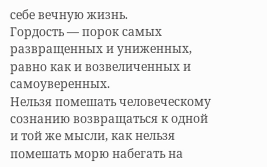себе вечную жизнь.
Гордость — порок самых развращенных и униженных, равно как и возвеличенных и самоуверенных.
Нельзя помешать человеческому сознанию возвращаться к одной и той же мысли, как нельзя помешать морю набегать на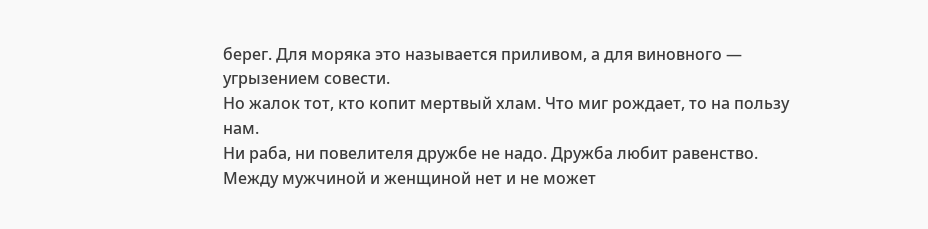берег. Для моряка это называется приливом, а для виновного — угрызением совести.
Но жалок тот, кто копит мертвый хлам. Что миг рождает, то на пользу нам.
Ни раба, ни повелителя дружбе не надо. Дружба любит равенство.
Между мужчиной и женщиной нет и не может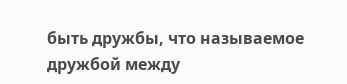быть дружбы, что называемое дружбой между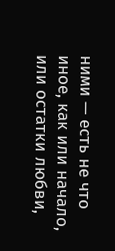ними — есть не что иное, как или начало, или остатки любви,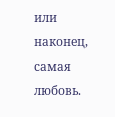или наконец, самая любовь.